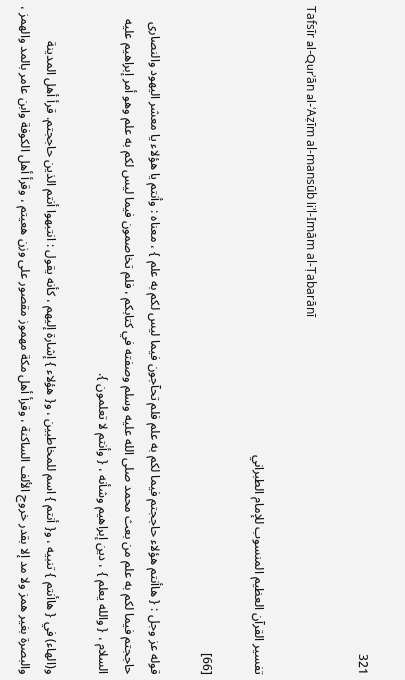321

Tafsīr al-Qurʾān al-ʿAẓīm al-mansūb liʾl-Imām al-Ṭabarānī

تفسير القرآن العظيم المنسوب للإمام الطبراني

[66]

قوله عز وجل : { هاأنتم هؤلاء حاججتم فيما لكم به علم فلم تحآجون فيما ليس لكم به علم } ، معناه : وأنتم يا هؤلاء يا معشر اليهود والنصارى حاججتم فيما لكم به علم من بعث محمد صلى الله عليه وسلم وصفته في كتابكم ، فلم تخاصمون فيما ليس لكم به علم وهو أمر إبراهيم عليه السلام ، { والله يعلم } ، دين إبراهيم وشأنه ، { وأنتم لا تعلمون }.

و(الهاء) في { هاأنتم } تنبيه ، و{ أنتم } اسم للمخاطبين ، و{ هؤلاء } إشارة إليهم ، كأنه يقول : انتبهوا أنتم الذين حاججتم. قرأ أهل المدينة والبصرة بغير همز ولا مد إلا بقدر خروج الألف الساكنة ، وقرأ أهل مكة مهموز مقصور على وزن هعيتم ، وقرأ أهل الكوفة وابن عامر بالمد والهمز ،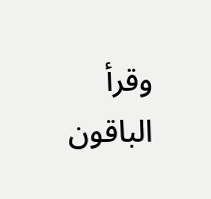وقرأ الباقون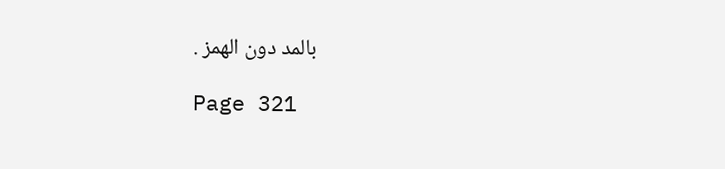بالمد دون الهمز .

Page 321